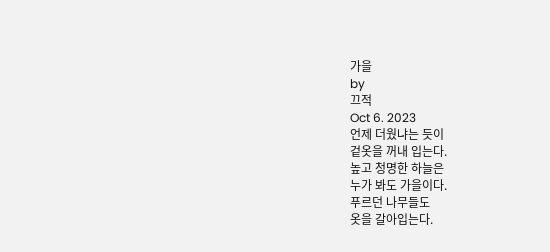가을
by
끄적
Oct 6. 2023
언제 더웠냐는 듯이
겉옷을 꺼내 입는다.
높고 청명한 하늘은
누가 봐도 가을이다.
푸르던 나무들도
옷을 갈아입는다.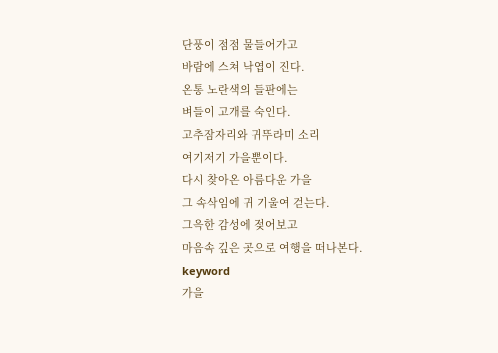단풍이 점점 물들어가고
바람에 스쳐 낙엽이 진다.
온통 노란색의 들판에는
벼들이 고개를 숙인다.
고추잠자리와 귀뚜라미 소리
여기저기 가을뿐이다.
다시 찾아온 아름다운 가을
그 속삭임에 귀 기울여 걷는다.
그윽한 감성에 젖어보고
마음속 깊은 곳으로 여행을 떠나본다.
keyword
가을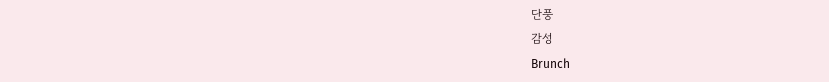단풍
감성
Brunch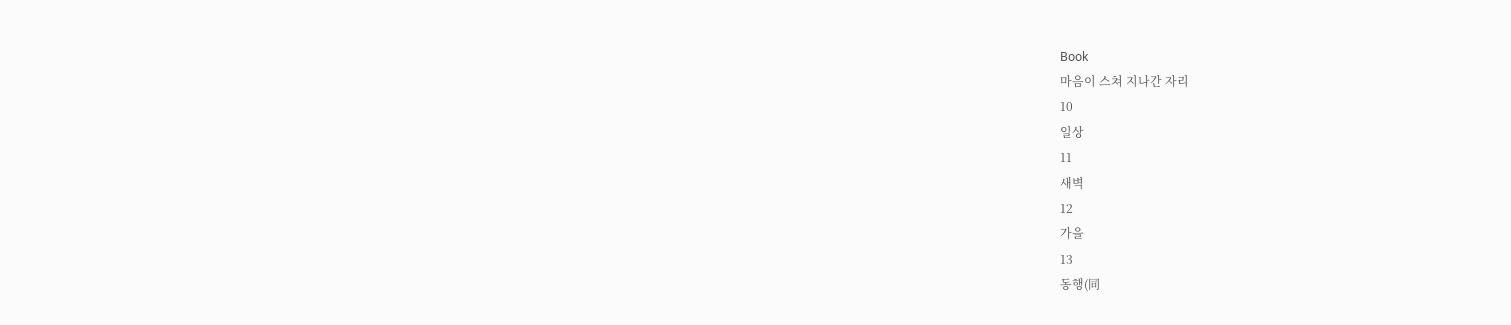Book
마음이 스쳐 지나간 자리
10
일상
11
새벽
12
가을
13
동행(同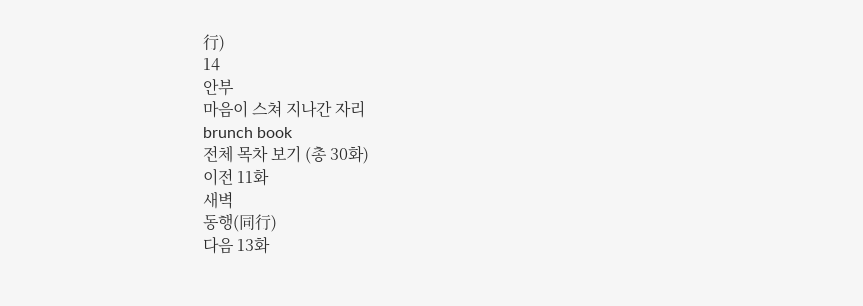行)
14
안부
마음이 스쳐 지나간 자리
brunch book
전체 목차 보기 (총 30화)
이전 11화
새벽
동행(同行)
다음 13화